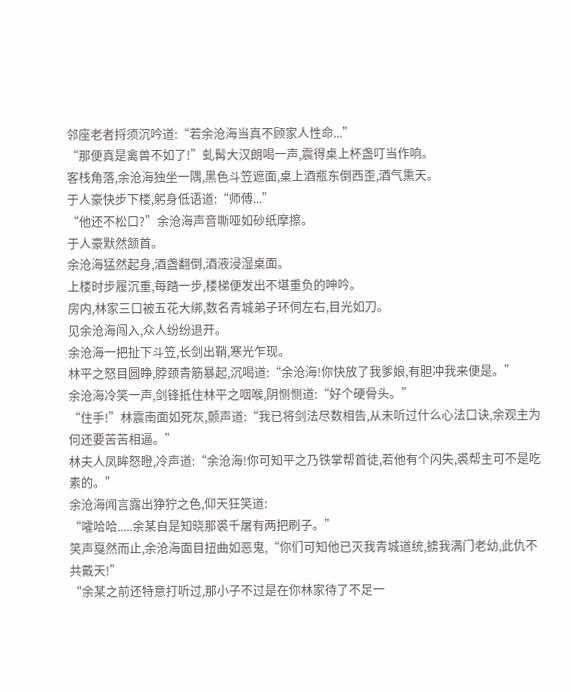邻座老者捋须沉吟道:“若余沧海当真不顾家人性命...”
“那便真是禽兽不如了!”虬髯大汉朗喝一声,震得桌上杯盏叮当作响。
客栈角落,余沧海独坐一隅,黑色斗笠遮面,桌上酒瓶东倒西歪,酒气熏天。
于人豪快步下楼,躬身低语道:“师傅...”
“他还不松口?”余沧海声音嘶哑如砂纸摩擦。
于人豪默然颔首。
余沧海猛然起身,酒盏翻倒,酒液浸湿桌面。
上楼时步履沉重,每踏一步,楼梯便发出不堪重负的呻吟。
房内,林家三口被五花大绑,数名青城弟子环伺左右,目光如刀。
见余沧海闯入,众人纷纷退开。
余沧海一把扯下斗笠,长剑出鞘,寒光乍现。
林平之怒目圆睁,脖颈青筋暴起,沉喝道:“余沧海!你快放了我爹娘,有胆冲我来便是。”
余沧海冷笑一声,剑锋抵住林平之咽喉,阴恻恻道:“好个硬骨头。”
“住手!”林震南面如死灰,颤声道:“我已将剑法尽数相告,从未听过什么心法口诀,余观主为何还要苦苦相逼。”
林夫人凤眸怒瞪,冷声道:“余沧海!你可知平之乃铁掌帮首徒,若他有个闪失,裘帮主可不是吃素的。”
余沧海闻言露出狰狞之色,仰天狂笑道:
“嚯哈哈.....余某自是知晓那裘千屠有两把刷子。”
笑声戛然而止,余沧海面目扭曲如恶鬼,“你们可知他已灭我青城道统,掳我满门老幼,此仇不共戴天!”
“余某之前还特意打听过,那小子不过是在你林家待了不足一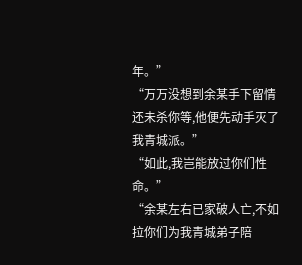年。”
“万万没想到余某手下留情还未杀你等,他便先动手灭了我青城派。”
“如此,我岂能放过你们性命。”
“余某左右已家破人亡,不如拉你们为我青城弟子陪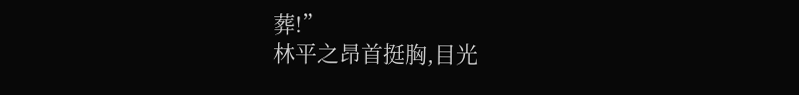葬!”
林平之昂首挺胸,目光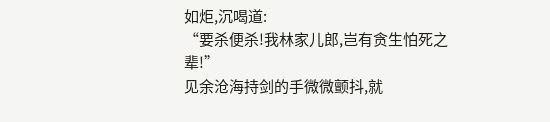如炬,沉喝道:
“要杀便杀!我林家儿郎,岂有贪生怕死之辈!”
见余沧海持剑的手微微颤抖,就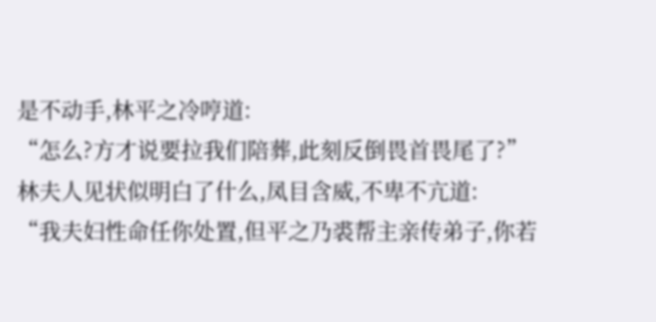是不动手,林平之冷哼道:
“怎么?方才说要拉我们陪葬,此刻反倒畏首畏尾了?”
林夫人见状似明白了什么,凤目含威,不卑不亢道:
“我夫妇性命任你处置,但平之乃裘帮主亲传弟子,你若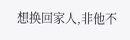想换回家人,非他不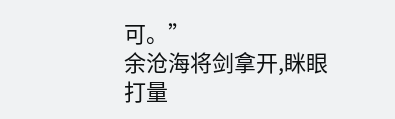可。”
余沧海将剑拿开,眯眼打量